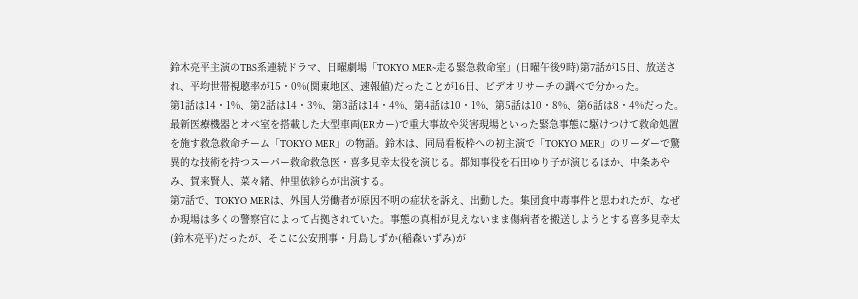鈴木亮平主演のTBS系連続ドラマ、日曜劇場「TOKYO MER~走る緊急救命室」(日曜午後9時)第7話が15日、放送され、平均世帯視聴率が15・0%(関東地区、速報値)だったことが16日、ビデオリサーチの調べで分かった。
第1話は14・1%、第2話は14・3%、第3話は14・4%、第4話は10・1%、第5話は10・8%、第6話は8・4%だった。
最新医療機器とオペ室を搭載した大型車両(ERカー)で重大事故や災害現場といった緊急事態に駆けつけて救命処置を施す救急救命チーム「TOKYO MER」の物語。鈴木は、同局看板枠への初主演で「TOKYO MER」のリーダーで驚異的な技術を持つスーパー救命救急医・喜多見幸太役を演じる。都知事役を石田ゆり子が演じるほか、中条あやみ、賀来賢人、菜々緒、仲里依紗らが出演する。
第7話で、TOKYO MERは、外国人労働者が原因不明の症状を訴え、出動した。集団食中毒事件と思われたが、なぜか現場は多くの警察官によって占拠されていた。事態の真相が見えないまま傷病者を搬送しようとする喜多見幸太(鈴木亮平)だったが、そこに公安刑事・月島しずか(稲森いずみ)が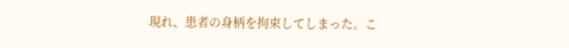現れ、患者の身柄を拘束してしまった。こ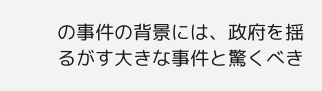の事件の背景には、政府を揺るがす大きな事件と驚くべき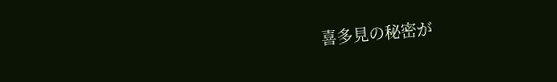喜多見の秘密が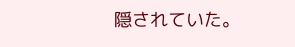隠されていた。